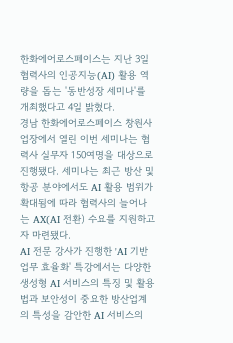한화에어로스페이스는 지난 3일 협력사의 인공지능(AI) 활용 역량을 돕는 '동반성장 세미나'를 개최했다고 4일 밝혔다.
경남 한화에어로스페이스 창원사업장에서 열린 이번 세미나는 협력사 실무자 150여명을 대상으로 진행됐다. 세미나는 최근 방산 및 항공 분야에서도 AI 활용 범위가 확대됨에 따라 협력사의 늘어나는 AX(AI 전환) 수요를 지원하고자 마련됐다.
AI 전문 강사가 진행한 'AI 기반 업무 효율화' 특강에서는 다양한 생성형 AI 서비스의 특징 및 활용법과 보안성이 중요한 방산업계의 특성을 감안한 AI 서비스의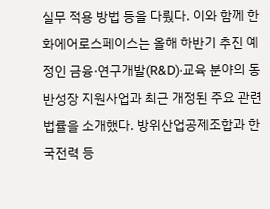실무 적용 방법 등을 다뤘다. 이와 함께 한화에어로스페이스는 올해 하반기 추진 예정인 금융·연구개발(R&D)·교육 분야의 동반성장 지원사업과 최근 개정된 주요 관련 법률을 소개했다. 방위산업공제조합과 한국전력 등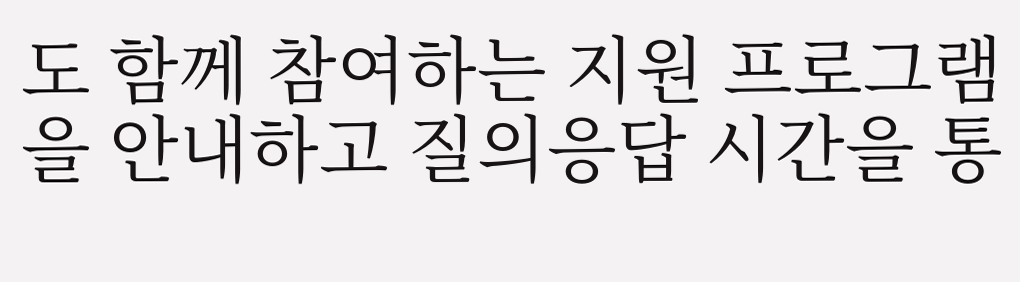도 함께 참여하는 지원 프로그램을 안내하고 질의응답 시간을 통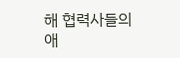해 협력사들의 애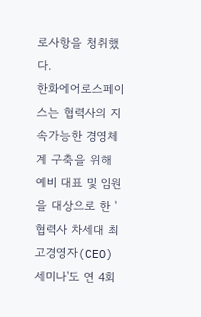로사항을 청취했다.
한화에어로스페이스는 협력사의 지속가능한 경영체계 구축을 위해 예비 대표 및 임원을 대상으로 한 '협력사 차세대 최고경영자(CEO) 세미나'도 연 4회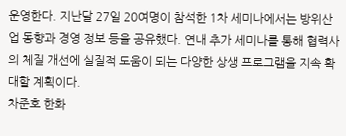운영한다. 지난달 27일 20여명이 참석한 1차 세미나에서는 방위산업 동향과 경영 정보 등을 공유했다. 연내 추가 세미나를 통해 협력사의 체질 개선에 실질적 도움이 되는 다양한 상생 프로그램을 지속 확대할 계획이다.
차준호 한화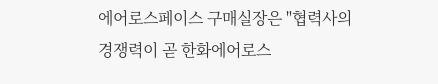에어로스페이스 구매실장은 "협력사의 경쟁력이 곧 한화에어로스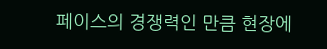페이스의 경쟁력인 만큼 현장에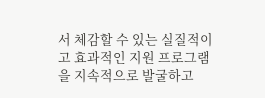서 체감할 수 있는 실질적이고 효과적인 지원 프로그램을 지속적으로 발굴하고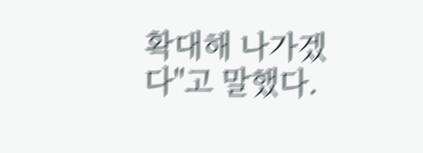확대해 나가겠다"고 말했다.